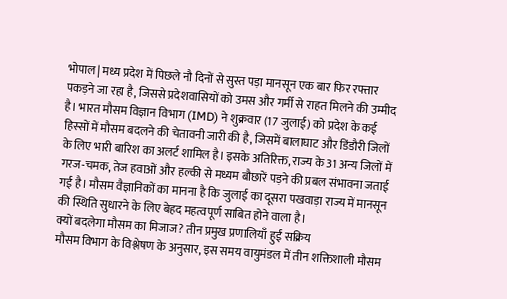भोपाल| मध्य प्रदेश में पिछले नौ दिनों से सुस्त पड़ा मानसून एक बार फिर रफ्तार पकड़ने जा रहा है, जिससे प्रदेशवासियों को उमस और गर्मी से राहत मिलने की उम्मीद है। भारत मौसम विज्ञान विभाग (IMD) ने शुक्रवार (17 जुलाई) को प्रदेश के कई हिस्सों में मौसम बदलने की चेतावनी जारी की है, जिसमें बालाघाट और डिंडौरी जिलों के लिए भारी बारिश का अलर्ट शामिल है। इसके अतिरिक्त, राज्य के 31 अन्य जिलों में गरज-चमक, तेज हवाओं और हल्की से मध्यम बौछारें पड़ने की प्रबल संभावना जताई गई है। मौसम वैज्ञानिकों का मानना है कि जुलाई का दूसरा पखवाड़ा राज्य में मानसून की स्थिति सुधारने के लिए बेहद महत्वपूर्ण साबित होने वाला है।
क्यों बदलेगा मौसम का मिजाज? तीन प्रमुख प्रणालियाँ हुईं सक्रिय
मौसम विभाग के विश्लेषण के अनुसार, इस समय वायुमंडल में तीन शक्तिशाली मौसम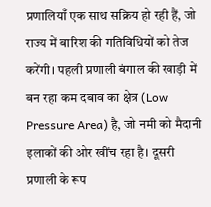प्रणालियाँ एक साथ सक्रिय हो रही हैं, जो राज्य में बारिश की गतिविधियों को तेज करेंगी। पहली प्रणाली बंगाल की खाड़ी में बन रहा कम दबाव का क्षेत्र (Low Pressure Area) है, जो नमी को मैदानी इलाकों की ओर खींच रहा है। दूसरी प्रणाली के रूप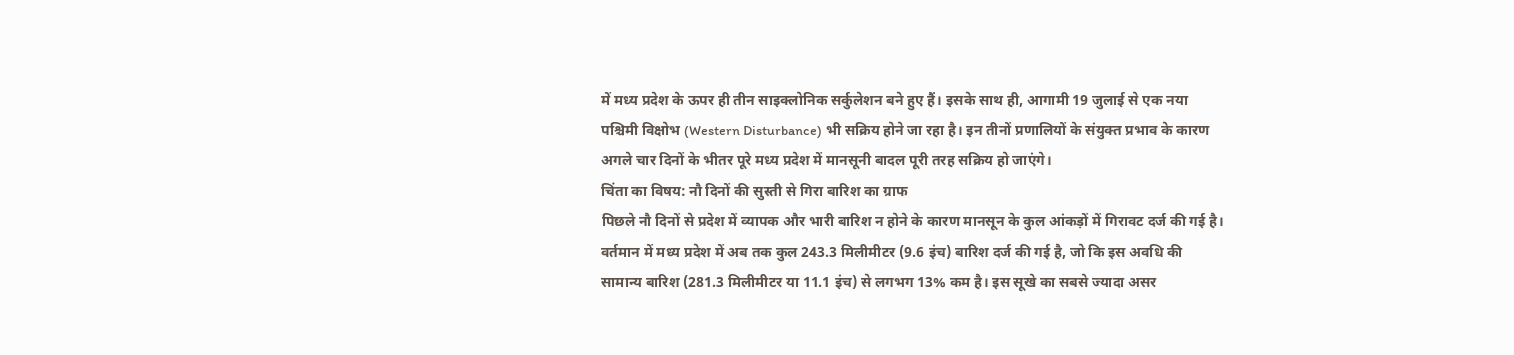में मध्य प्रदेश के ऊपर ही तीन साइक्लोनिक सर्कुलेशन बने हुए हैं। इसके साथ ही, आगामी 19 जुलाई से एक नया पश्चिमी विक्षोभ (Western Disturbance) भी सक्रिय होने जा रहा है। इन तीनों प्रणालियों के संयुक्त प्रभाव के कारण अगले चार दिनों के भीतर पूरे मध्य प्रदेश में मानसूनी बादल पूरी तरह सक्रिय हो जाएंगे।
चिंता का विषय: नौ दिनों की सुस्ती से गिरा बारिश का ग्राफ
पिछले नौ दिनों से प्रदेश में व्यापक और भारी बारिश न होने के कारण मानसून के कुल आंकड़ों में गिरावट दर्ज की गई है। वर्तमान में मध्य प्रदेश में अब तक कुल 243.3 मिलीमीटर (9.6 इंच) बारिश दर्ज की गई है, जो कि इस अवधि की सामान्य बारिश (281.3 मिलीमीटर या 11.1 इंच) से लगभग 13% कम है। इस सूखे का सबसे ज्यादा असर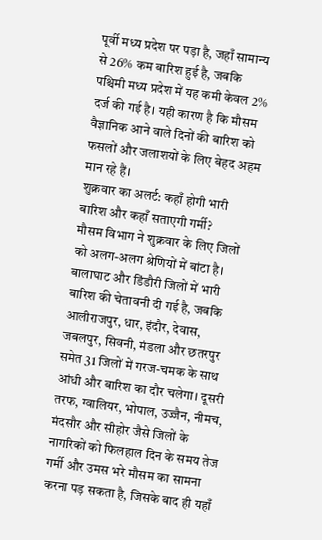पूर्वी मध्य प्रदेश पर पड़ा है, जहाँ सामान्य से 26% कम बारिश हुई है, जबकि पश्चिमी मध्य प्रदेश में यह कमी केवल 2% दर्ज की गई है। यही कारण है कि मौसम वैज्ञानिक आने वाले दिनों की बारिश को फसलों और जलाशयों के लिए बेहद अहम मान रहे हैं।
शुक्रवार का अलर्ट: कहाँ होगी भारी बारिश और कहाँ सताएगी गर्मी?
मौसम विभाग ने शुक्रवार के लिए जिलों को अलग-अलग श्रेणियों में बांटा है। बालाघाट और डिंडौरी जिलों में भारी बारिश की चेतावनी दी गई है, जबकि आलीराजपुर, धार, इंदौर, देवास, जबलपुर, सिवनी, मंडला और छतरपुर समेत 31 जिलों में गरज-चमक के साथ आंधी और बारिश का दौर चलेगा। दूसरी तरफ, ग्वालियर, भोपाल, उज्जैन, नीमच, मंदसौर और सीहोर जैसे जिलों के नागरिकों को फिलहाल दिन के समय तेज गर्मी और उमस भरे मौसम का सामना करना पड़ सकता है, जिसके बाद ही यहाँ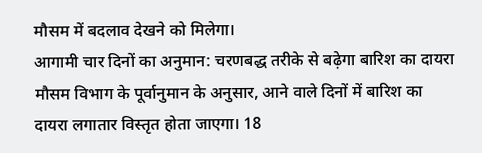मौसम में बदलाव देखने को मिलेगा।
आगामी चार दिनों का अनुमान: चरणबद्ध तरीके से बढ़ेगा बारिश का दायरा
मौसम विभाग के पूर्वानुमान के अनुसार, आने वाले दिनों में बारिश का दायरा लगातार विस्तृत होता जाएगा। 18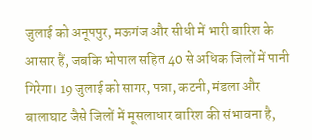जुलाई को अनूपपुर, मऊगंज और सीधी में भारी बारिश के आसार हैं, जबकि भोपाल सहित 40 से अधिक जिलों में पानी गिरेगा। 19 जुलाई को सागर, पन्ना, कटनी, मंडला और बालाघाट जैसे जिलों में मूसलाधार बारिश की संभावना है,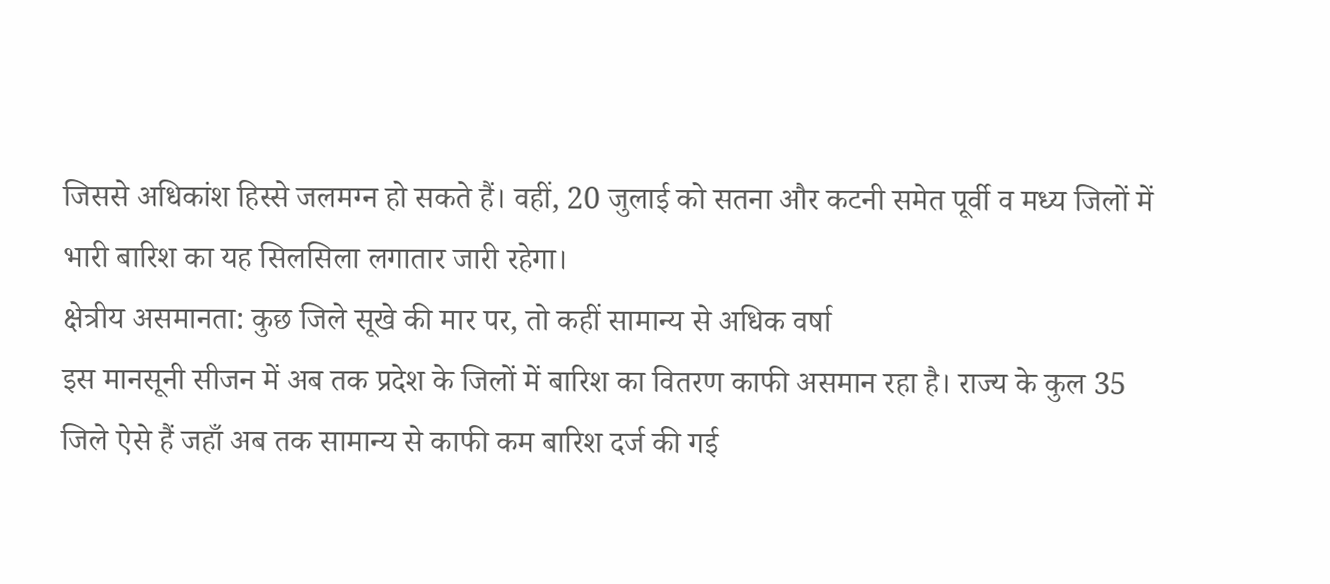जिससे अधिकांश हिस्से जलमग्न हो सकते हैं। वहीं, 20 जुलाई को सतना और कटनी समेत पूर्वी व मध्य जिलों में भारी बारिश का यह सिलसिला लगातार जारी रहेगा।
क्षेत्रीय असमानता: कुछ जिले सूखे की मार पर, तो कहीं सामान्य से अधिक वर्षा
इस मानसूनी सीजन में अब तक प्रदेश के जिलों में बारिश का वितरण काफी असमान रहा है। राज्य के कुल 35 जिले ऐसे हैं जहाँ अब तक सामान्य से काफी कम बारिश दर्ज की गई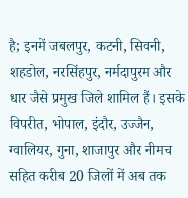है; इनमें जबलपुर, कटनी, सिवनी, शहडोल, नरसिंहपुर, नर्मदापुरम और धार जैसे प्रमुख जिले शामिल हैं। इसके विपरीत, भोपाल, इंदौर, उज्जैन, ग्वालियर, गुना, शाजापुर और नीमच सहित करीब 20 जिलों में अब तक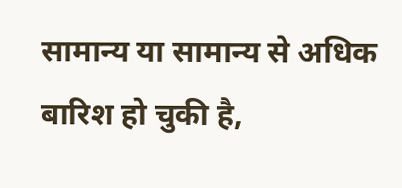सामान्य या सामान्य से अधिक बारिश हो चुकी है,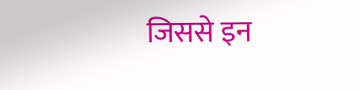जिससे इन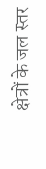क्षेत्रों के जल स्तर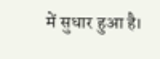में सुधार हुआ है।